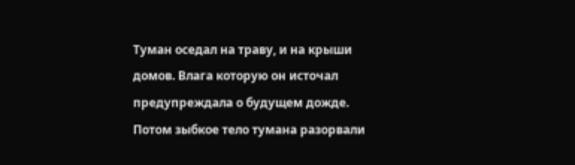Туман оседал на траву, и на крыши домов. Влага которую он источал предупреждала о будущем дожде. Потом зыбкое тело тумана разорвали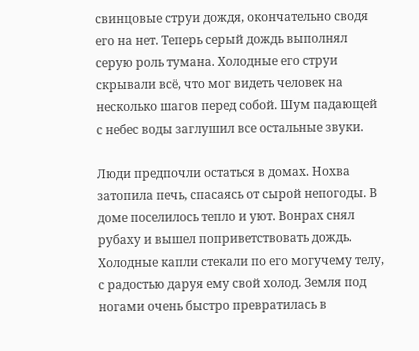свинцовые струи дождя, окончательно сводя его на нет. Теперь серый дождь выполнял серую роль тумана. Холодные его струи скрывали всё, что мог видеть человек на несколько шагов перед собой. Шум падающей с небес воды заглушил все остальные звуки.

Люди предпочли остаться в домах. Нохва затопила печь, спасаясь от сырой непогоды. В доме поселилось тепло и уют. Вонрах снял рубаху и вышел поприветствовать дождь. Холодные капли стекали по его могучему телу, с радостью даруя ему свой холод. Земля под ногами очень быстро превратилась в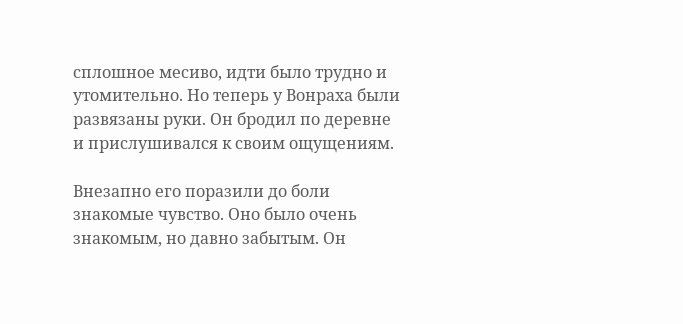сплошное месиво, идти было трудно и утомительно. Но теперь у Вонраха были развязаны руки. Он бродил по деревне и прислушивался к своим ощущениям.

Внезапно его поразили до боли знакомые чувство. Оно было очень знакомым, но давно забытым. Он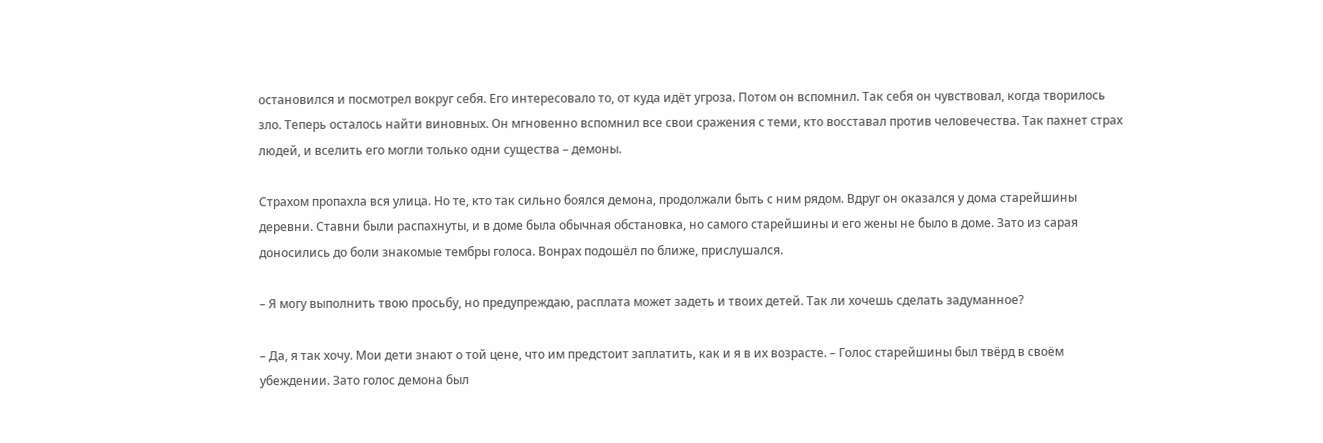остановился и посмотрел вокруг себя. Его интересовало то, от куда идёт угроза. Потом он вспомнил. Так себя он чувствовал, когда творилось зло. Теперь осталось найти виновных. Он мгновенно вспомнил все свои сражения с теми, кто восставал против человечества. Так пахнет страх людей, и вселить его могли только одни существа – демоны.

Страхом пропахла вся улица. Но те, кто так сильно боялся демона, продолжали быть с ним рядом. Вдруг он оказался у дома старейшины деревни. Ставни были распахнуты, и в доме была обычная обстановка, но самого старейшины и его жены не было в доме. Зато из сарая доносились до боли знакомые тембры голоса. Вонрах подошёл по ближе, прислушался.

– Я могу выполнить твою просьбу, но предупреждаю, расплата может задеть и твоих детей. Так ли хочешь сделать задуманное?

– Да, я так хочу. Мои дети знают о той цене, что им предстоит заплатить, как и я в их возрасте. – Голос старейшины был твёрд в своём убеждении. Зато голос демона был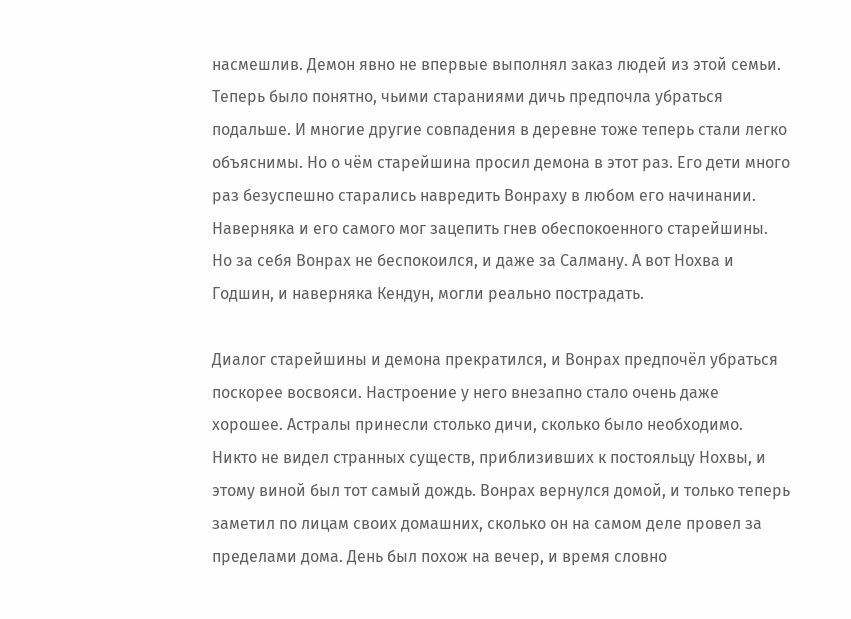насмешлив. Демон явно не впервые выполнял заказ людей из этой семьи. Теперь было понятно, чьими стараниями дичь предпочла убраться подальше. И многие другие совпадения в деревне тоже теперь стали легко объяснимы. Но о чём старейшина просил демона в этот раз. Его дети много раз безуспешно старались навредить Вонраху в любом его начинании. Наверняка и его самого мог зацепить гнев обеспокоенного старейшины. Но за себя Вонрах не беспокоился, и даже за Салману. А вот Нохва и Годшин, и наверняка Кендун, могли реально пострадать.

Диалог старейшины и демона прекратился, и Вонрах предпочёл убраться поскорее восвояси. Настроение у него внезапно стало очень даже хорошее. Астралы принесли столько дичи, сколько было необходимо. Никто не видел странных существ, приблизивших к постояльцу Нохвы, и этому виной был тот самый дождь. Вонрах вернулся домой, и только теперь заметил по лицам своих домашних, сколько он на самом деле провел за пределами дома. День был похож на вечер, и время словно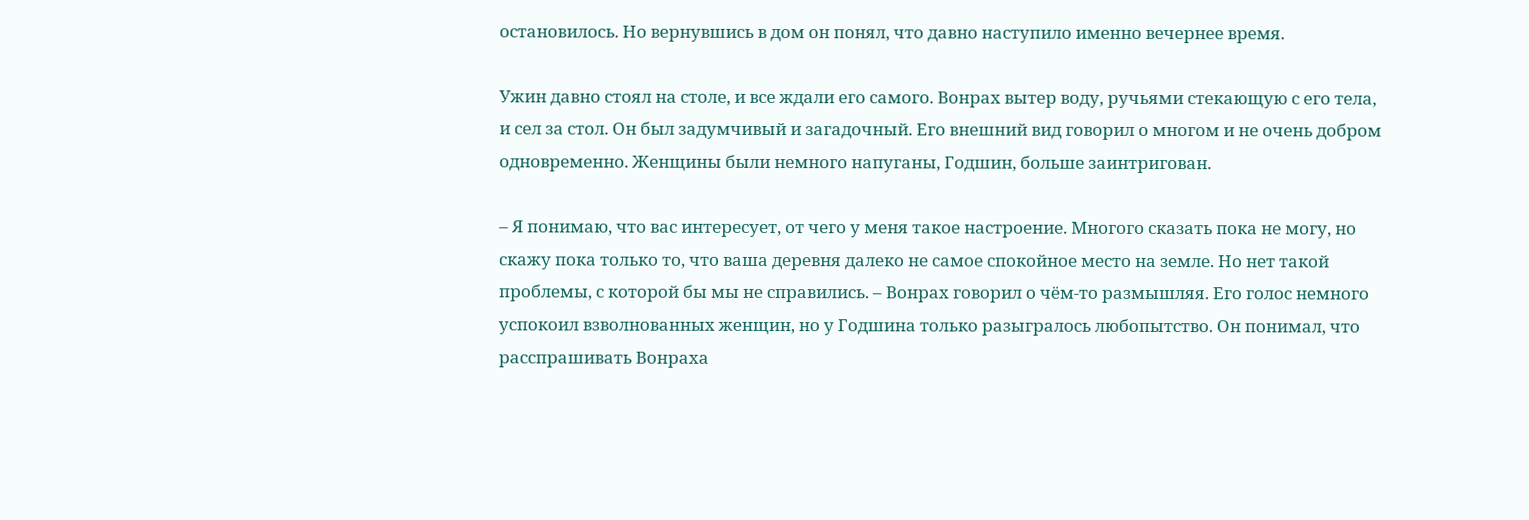остановилось. Но вернувшись в дом он понял, что давно наступило именно вечернее время.

Ужин давно стоял на столе, и все ждали его самого. Вонрах вытер воду, ручьями стекающую с его тела, и сел за стол. Он был задумчивый и загадочный. Его внешний вид говорил о многом и не очень добром одновременно. Женщины были немного напуганы, Годшин, больше заинтригован.

– Я понимаю, что вас интересует, от чего у меня такое настроение. Многого сказать пока не могу, но скажу пока только то, что ваша деревня далеко не самое спокойное место на земле. Но нет такой проблемы, с которой бы мы не справились. – Вонрах говорил о чём-то размышляя. Его голос немного успокоил взволнованных женщин, но у Годшина только разыгралось любопытство. Он понимал, что расспрашивать Вонраха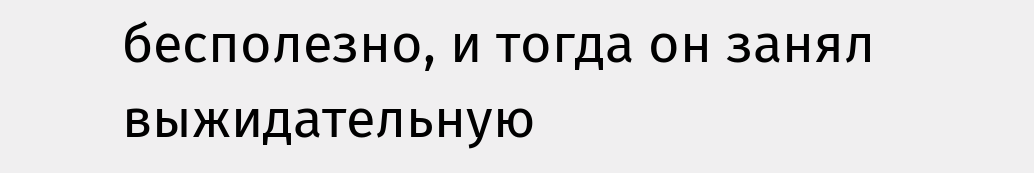бесполезно, и тогда он занял выжидательную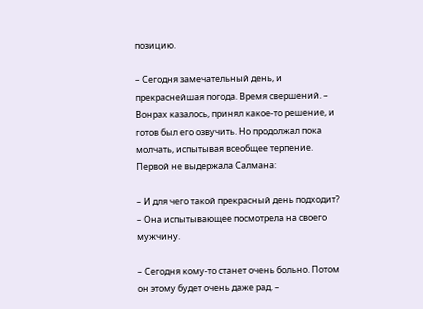позицию.

– Сегодня замечательный день, и прекраснейшая погода. Время свершений. – Вонрах казалось, принял какое-то решение, и готов был его озвучить. Но продолжал пока молчать, испытывая всеобщее терпение. Первой не выдержала Салмана:

– И для чего такой прекрасный день подходит? – Она испытывающее посмотрела на своего мужчину.

– Сегодня кому-то станет очень больно. Потом он этому будет очень даже рад. –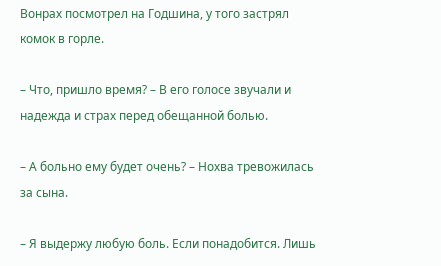Вонрах посмотрел на Годшина, у того застрял комок в горле.

– Что, пришло время? – В его голосе звучали и надежда и страх перед обещанной болью.

– А больно ему будет очень? – Нохва тревожилась за сына.

– Я выдержу любую боль. Если понадобится. Лишь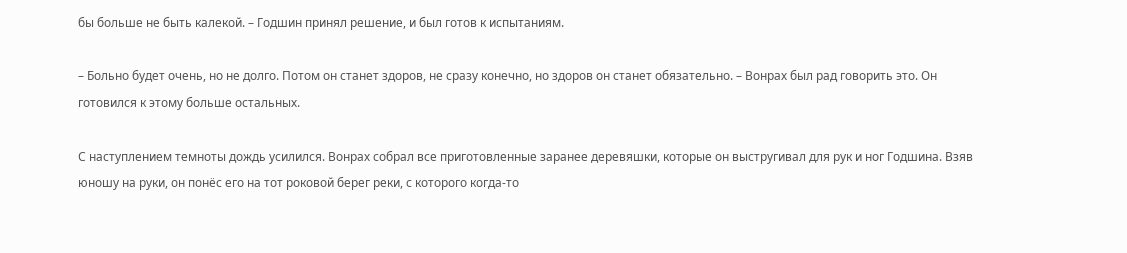бы больше не быть калекой. – Годшин принял решение, и был готов к испытаниям.

– Больно будет очень, но не долго. Потом он станет здоров, не сразу конечно, но здоров он станет обязательно. – Вонрах был рад говорить это. Он готовился к этому больше остальных.

С наступлением темноты дождь усилился. Вонрах собрал все приготовленные заранее деревяшки, которые он выстругивал для рук и ног Годшина. Взяв юношу на руки, он понёс его на тот роковой берег реки, с которого когда-то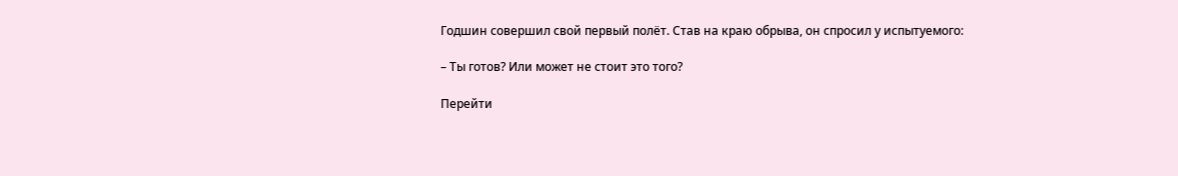Годшин совершил свой первый полёт. Став на краю обрыва, он спросил у испытуемого:

– Ты готов? Или может не стоит это того?

Перейти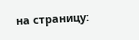на страницу: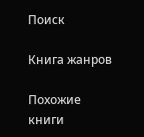Поиск

Книга жанров

Похожие книги